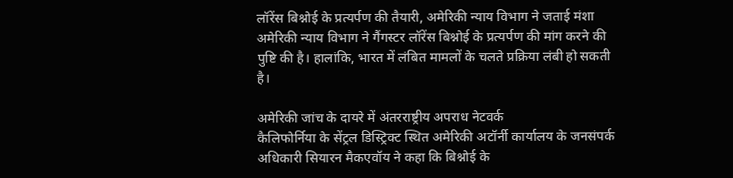लॉरेंस बिश्नोई के प्रत्यर्पण की तैयारी, अमेरिकी न्याय विभाग ने जताई मंशा
अमेरिकी न्याय विभाग ने गैंगस्टर लॉरेंस बिश्नोई के प्रत्यर्पण की मांग करने की पुष्टि की है। हालांकि, भारत में लंबित मामलों के चलते प्रक्रिया लंबी हो सकती है।

अमेरिकी जांच के दायरे में अंतरराष्ट्रीय अपराध नेटवर्क
कैलिफोर्निया के सेंट्रल डिस्ट्रिक्ट स्थित अमेरिकी अटॉर्नी कार्यालय के जनसंपर्क अधिकारी सियारन मैकएवॉय ने कहा कि बिश्नोई के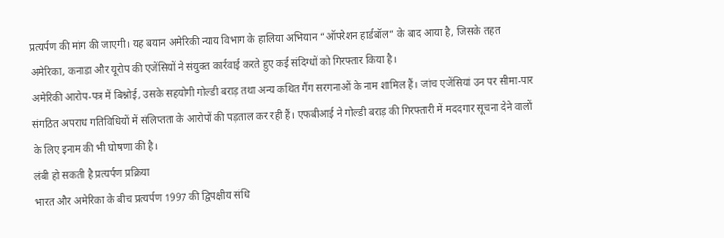प्रत्यर्पण की मांग की जाएगी। यह बयान अमेरिकी न्याय विभाग के हालिया अभियान “ऑपरेशन हार्डबॉल” के बाद आया है, जिसके तहत अमेरिका, कनाडा और यूरोप की एजेंसियों ने संयुक्त कार्रवाई करते हुए कई संदिग्धों को गिरफ्तार किया है।
अमेरिकी आरोप-पत्र में बिश्नोई, उसके सहयोगी गोल्डी बराड़ तथा अन्य कथित गैंग सरगनाओं के नाम शामिल हैं। जांच एजेंसियां उन पर सीमा-पार संगठित अपराध गतिविधियों में संलिप्तता के आरोपों की पड़ताल कर रही हैं। एफबीआई ने गोल्डी बराड़ की गिरफ्तारी में मददगार सूचना देने वालों के लिए इनाम की भी घोषणा की है।
लंबी हो सकती है प्रत्यर्पण प्रक्रिया
भारत और अमेरिका के बीच प्रत्यर्पण 1997 की द्विपक्षीय संधि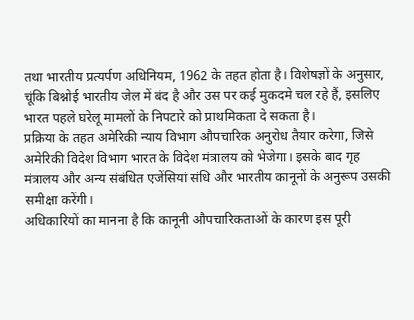तथा भारतीय प्रत्यर्पण अधिनियम, 1962 के तहत होता है। विशेषज्ञों के अनुसार, चूंकि बिश्नोई भारतीय जेल में बंद है और उस पर कई मुकदमे चल रहे हैं, इसलिए भारत पहले घरेलू मामलों के निपटारे को प्राथमिकता दे सकता है।
प्रक्रिया के तहत अमेरिकी न्याय विभाग औपचारिक अनुरोध तैयार करेगा, जिसे अमेरिकी विदेश विभाग भारत के विदेश मंत्रालय को भेजेगा। इसके बाद गृह मंत्रालय और अन्य संबंधित एजेंसियां संधि और भारतीय कानूनों के अनुरूप उसकी समीक्षा करेंगी।
अधिकारियों का मानना है कि कानूनी औपचारिकताओं के कारण इस पूरी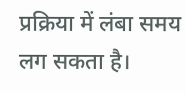प्रक्रिया में लंबा समय लग सकता है।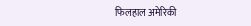फिलहाल अमेरिकी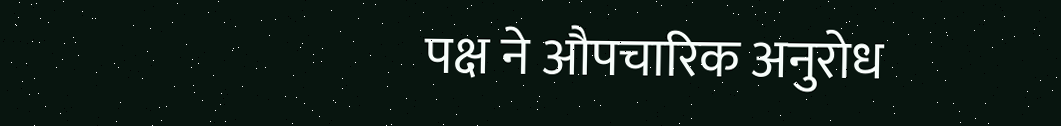पक्ष ने औपचारिक अनुरोध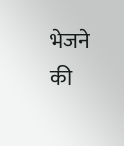भेजने की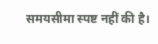समयसीमा स्पष्ट नहीं की है।